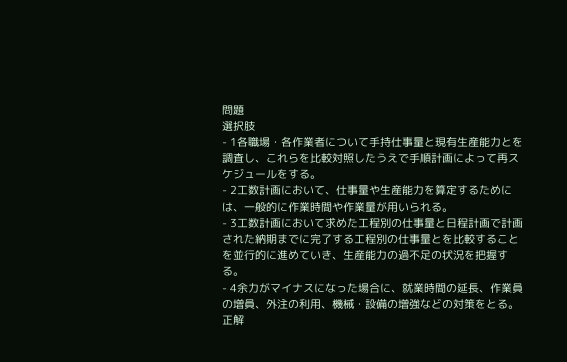問題
選択肢
- 1各職場・各作業者について手持仕事量と現有生産能力とを調査し、これらを比較対照したうえで手順計画によって再スケジュールをする。
- 2工数計画において、仕事量や生産能力を算定するためには、一般的に作業時間や作業量が用いられる。
- 3工数計画において求めた工程別の仕事量と日程計画で計画された納期までに完了する工程別の仕事量とを比較することを並行的に進めていき、生産能力の過不足の状況を把握する。
- 4余力がマイナスになった場合に、就業時間の延長、作業員の増員、外注の利用、機械・設備の増強などの対策をとる。
正解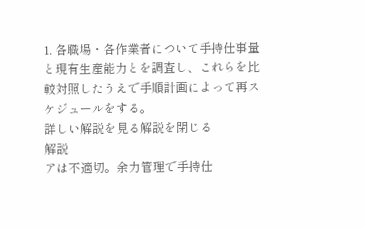1. 各職場・各作業者について手持仕事量と現有生産能力とを調査し、これらを比較対照したうえで手順計画によって再スケジュールをする。
詳しい解説を見る解説を閉じる
解説
アは不適切。余力管理で手持仕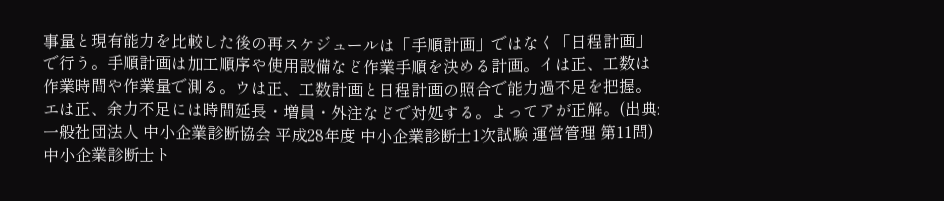事量と現有能力を比較した後の再スケジュールは「手順計画」ではなく「日程計画」で行う。手順計画は加工順序や使用設備など作業手順を決める計画。イは正、工数は作業時間や作業量で測る。ウは正、工数計画と日程計画の照合で能力過不足を把握。エは正、余力不足には時間延長・増員・外注などで対処する。よってアが正解。(出典: 一般社団法人 中小企業診断協会 平成28年度 中小企業診断士1次試験 運営管理 第11問)
中小企業診断士ト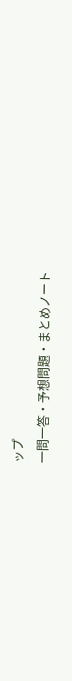ップ
一問一答・予想問題・まとめノート